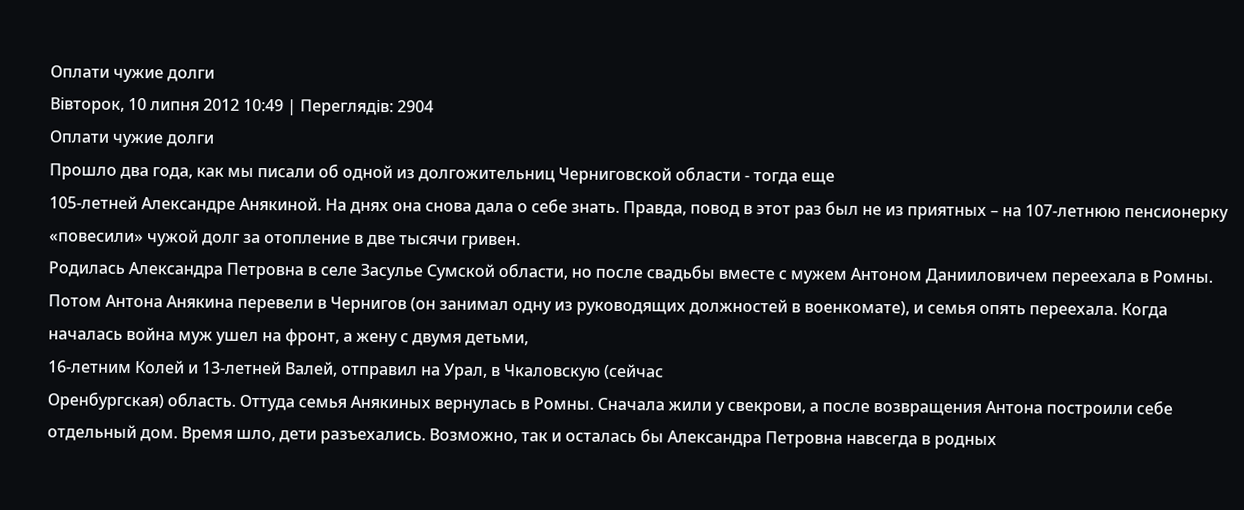Оплати чужие долги
Вівторок, 10 липня 2012 10:49 | Переглядів: 2904
Оплати чужие долги
Прошло два года, как мы писали об одной из долгожительниц Черниговской области - тогда еще
105-летней Александре Анякиной. На днях она снова дала о себе знать. Правда, повод в этот раз был не из приятных – на 107-летнюю пенсионерку «повесили» чужой долг за отопление в две тысячи гривен.
Родилась Александра Петровна в селе Засулье Сумской области, но после свадьбы вместе с мужем Антоном Данииловичем переехала в Ромны. Потом Антона Анякина перевели в Чернигов (он занимал одну из руководящих должностей в военкомате), и семья опять переехала. Когда началась война муж ушел на фронт, а жену с двумя детьми,
16-летним Колей и 13-летней Валей, отправил на Урал, в Чкаловскую (сейчас
Оренбургская) область. Оттуда семья Анякиных вернулась в Ромны. Сначала жили у свекрови, а после возвращения Антона построили себе отдельный дом. Время шло, дети разъехались. Возможно, так и осталась бы Александра Петровна навсегда в родных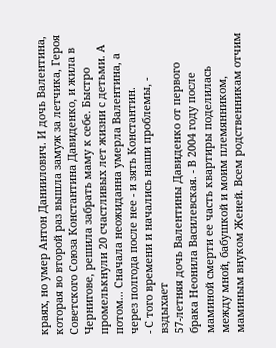краях, но умер Антон Даниилович. И дочь Валентина, которая во второй раз вышла замуж за летчика, Героя Советского Союза Константина Давиденко, и жила в Чернигове, решила забрать маму к себе. Быстро промелькнули 20 счастливых лет жизни с детьми. А потом... Сначала неожиданна умерла Валентина, а через полгода после нее - и зять Константин.
- С того времени и начались наши проблемы, - вздыхает
57-летняя дочь Валентины Давиденко от первого брака Неонила Василевская. - В 2004 году после маминой смерти ее часть квартиры поделилась между мной, бабушкой и моим племянником, маминым внуком Женей. Всем родственникам отчим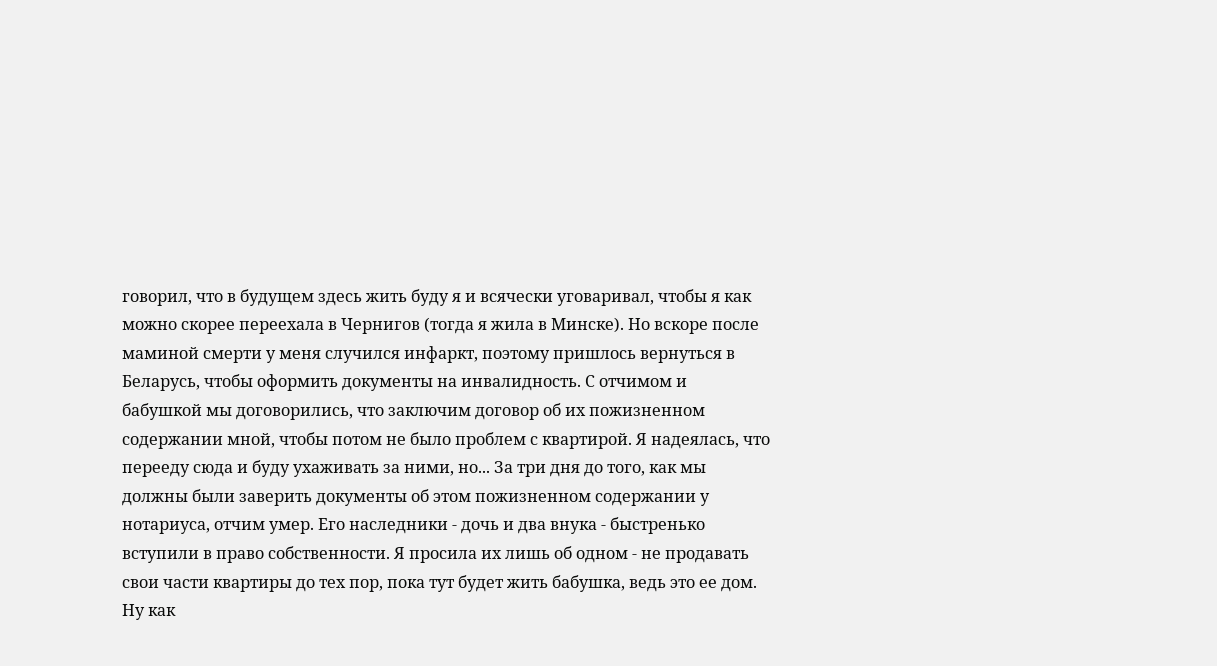говорил, что в будущем здесь жить буду я и всячески уговаривал, чтобы я как можно скорее переехала в Чернигов (тогда я жила в Минске). Но вскоре после маминой смерти у меня случился инфаркт, поэтому пришлось вернуться в Беларусь, чтобы оформить документы на инвалидность. С отчимом и бабушкой мы договорились, что заключим договор об их пожизненном содержании мной, чтобы потом не было проблем с квартирой. Я надеялась, что перееду сюда и буду ухаживать за ними, но... За три дня до того, как мы должны были заверить документы об этом пожизненном содержании у нотариуса, отчим умер. Его наследники - дочь и два внука - быстренько вступили в право собственности. Я просила их лишь об одном - не продавать свои части квартиры до тех пор, пока тут будет жить бабушка, ведь это ее дом. Ну как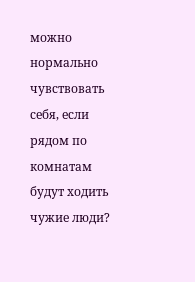можно нормально чувствовать себя, если рядом по комнатам будут ходить чужие люди?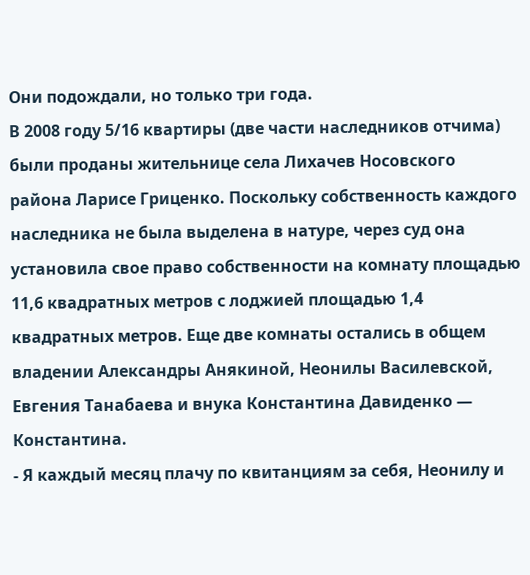Они подождали, но только три года.
В 2008 году 5/16 квартиры (две части наследников отчима) были проданы жительнице села Лихачев Носовского района Ларисе Гриценко. Поскольку собственность каждого наследника не была выделена в натуре, через суд она установила свое право собственности на комнату площадью 11,6 квадратных метров с лоджией площадью 1,4 квадратных метров. Еще две комнаты остались в общем владении Александры Анякиной, Неонилы Василевской, Евгения Танабаева и внука Константина Давиденко — Константина.
- Я каждый месяц плачу по квитанциям за себя, Неонилу и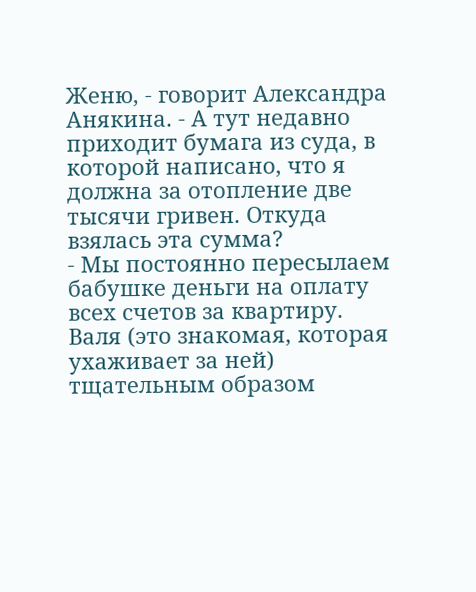Женю, - говорит Александра Анякина. - А тут недавно приходит бумага из суда, в которой написано, что я должна за отопление две тысячи гривен. Откуда взялась эта сумма?
- Мы постоянно пересылаем бабушке деньги на оплату всех счетов за квартиру. Валя (это знакомая, которая ухаживает за ней) тщательным образом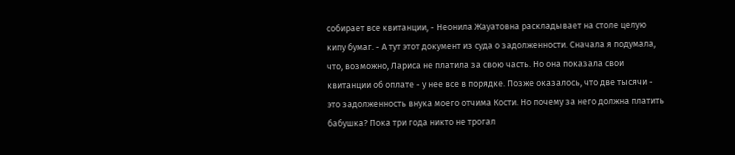собирает все квитанции, - Неонила Жауатовна раскладывает на столе целую кипу бумаг. - А тут этот документ из суда о задолженности. Сначала я подумала, что, возможно, Лариса не платила за свою часть. Но она показала свои квитанции об оплате - у нее все в порядке. Позже оказалось, что две тысячи - это задолженность внука моего отчима Кости. Но почему за него должна платить бабушка? Пока три года никто не трогал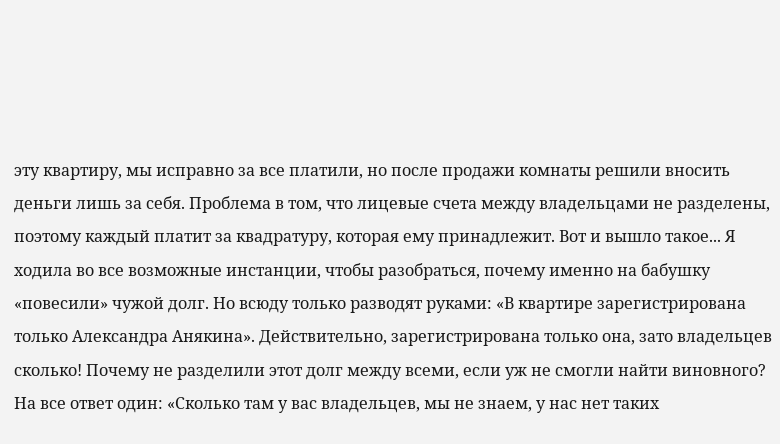эту квартиру, мы исправно за все платили, но после продажи комнаты решили вносить деньги лишь за себя. Проблема в том, что лицевые счета между владельцами не разделены, поэтому каждый платит за квадратуру, которая ему принадлежит. Вот и вышло такое... Я ходила во все возможные инстанции, чтобы разобраться, почему именно на бабушку «повесили» чужой долг. Но всюду только разводят руками: «В квартире зарегистрирована только Александра Анякина». Действительно, зарегистрирована только она, зато владельцев сколько! Почему не разделили этот долг между всеми, если уж не смогли найти виновного? На все ответ один: «Сколько там у вас владельцев, мы не знаем, у нас нет таких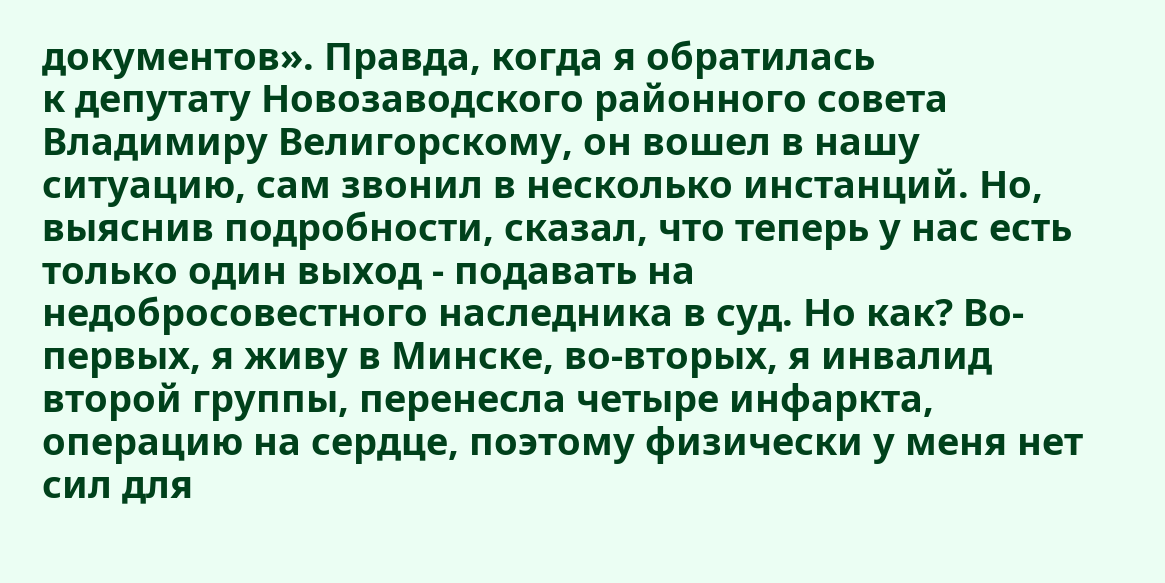документов». Правда, когда я обратилась
к депутату Новозаводского районного совета Владимиру Велигорскому, он вошел в нашу ситуацию, сам звонил в несколько инстанций. Но, выяснив подробности, сказал, что теперь у нас есть только один выход - подавать на недобросовестного наследника в суд. Но как? Во-первых, я живу в Минске, во-вторых, я инвалид второй группы, перенесла четыре инфаркта, операцию на сердце, поэтому физически у меня нет сил для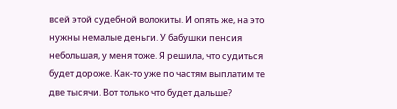всей этой судебной волокиты. И опять же, на это нужны немалые деньги. У бабушки пенсия небольшая, у меня тоже. Я решила, что судиться будет дороже. Как-то уже по частям выплатим те две тысячи. Вот только что будет дальше?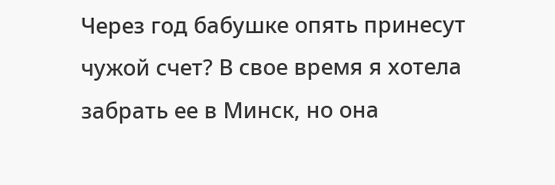Через год бабушке опять принесут чужой счет? В свое время я хотела забрать ее в Минск, но она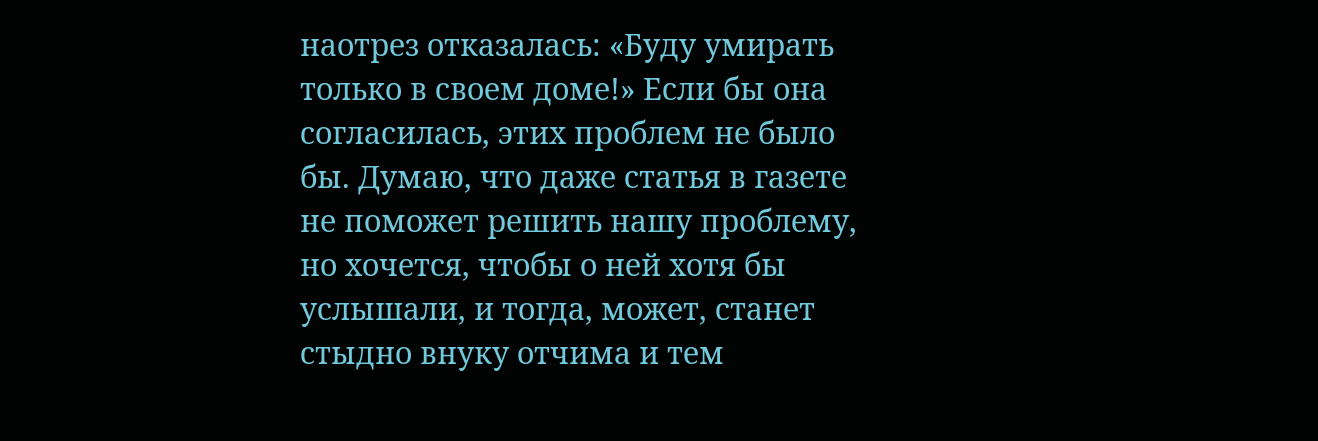наотрез отказалась: «Буду умирать только в своем доме!» Если бы она согласилась, этих проблем не было бы. Думаю, что даже статья в газете не поможет решить нашу проблему, но хочется, чтобы о ней хотя бы услышали, и тогда, может, станет стыдно внуку отчима и тем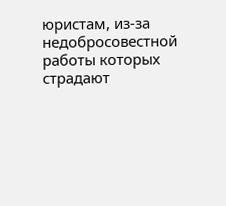юристам, из-за недобросовестной работы которых страдают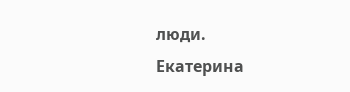люди.
Екатерина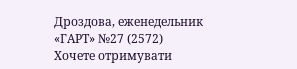Дроздова, еженедельник «ГАРТ» №27 (2572)
Хочете отримувати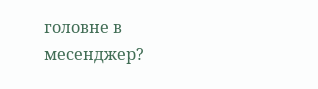головне в месенджер?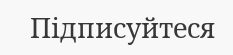Підписуйтеся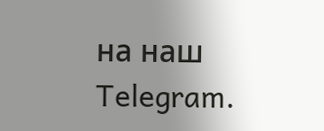на наш
Telegram.